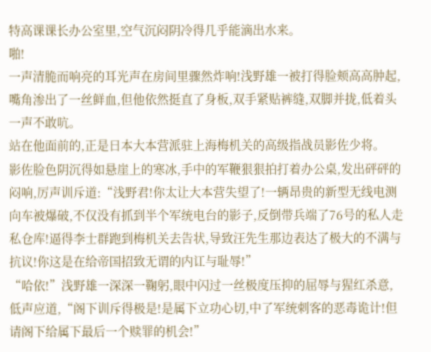特高课课长办公室里,空气沉闷阴冷得几乎能滴出水来。
啪!
一声清脆而响亮的耳光声在房间里骤然炸响!浅野雄一被打得脸颊高高肿起,嘴角渗出了一丝鲜血,但他依然挺直了身板,双手紧贴裤缝,双脚并拢,低着头一声不敢吭。
站在他面前的,正是日本大本营派驻上海梅机关的高级指战员影佐少将。
影佐脸色阴沉得如悬崖上的寒冰,手中的军鞭狠狠拍打着办公桌,发出砰砰的闷响,厉声训斥道:“浅野君!你太让大本营失望了!一辆昂贵的新型无线电测向车被爆破,不仅没有抓到半个军统电台的影子,反倒带兵端了76号的私人走私仓库!逼得李士群跑到梅机关去告状,导致汪先生那边表达了极大的不满与抗议!你这是在给帝国招致无谓的内讧与耻辱!”
“哈依!”浅野雄一深深一鞠躬,眼中闪过一丝极度压抑的屈辱与猩红杀意,低声应道,“阁下训斥得极是!是属下立功心切,中了军统刺客的恶毒诡计!但请阁下给属下最后一个赎罪的机会!”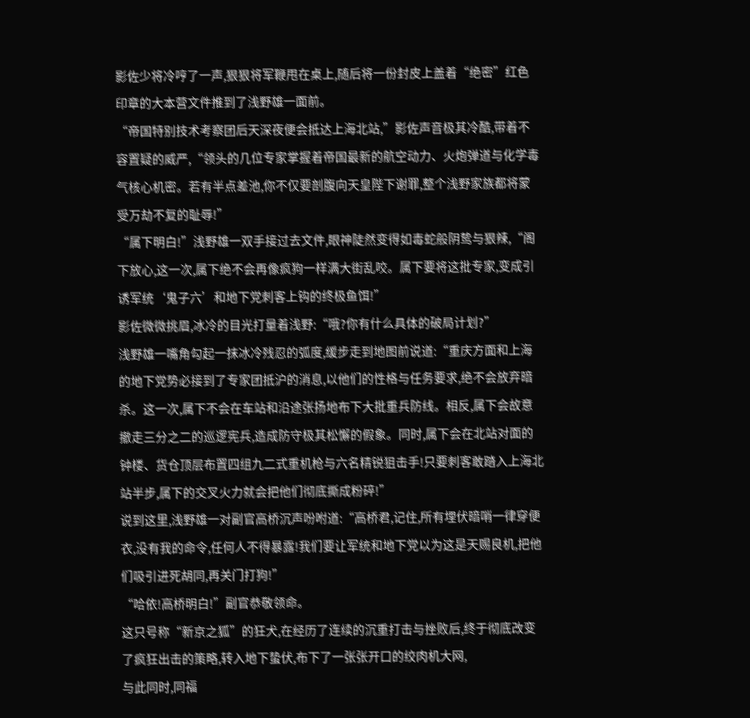影佐少将冷哼了一声,狠狠将军鞭甩在桌上,随后将一份封皮上盖着“绝密”红色印章的大本营文件推到了浅野雄一面前。
“帝国特别技术考察团后天深夜便会抵达上海北站,”影佐声音极其冷酷,带着不容置疑的威严,“领头的几位专家掌握着帝国最新的航空动力、火炮弹道与化学毒气核心机密。若有半点差池,你不仅要剖腹向天皇陛下谢罪,整个浅野家族都将蒙受万劫不复的耻辱!”
“属下明白!”浅野雄一双手接过去文件,眼神陡然变得如毒蛇般阴鸷与狠辣,“阁下放心,这一次,属下绝不会再像疯狗一样满大街乱咬。属下要将这批专家,变成引诱军统‘鬼子六’和地下党刺客上钩的终极鱼饵!”
影佐微微挑眉,冰冷的目光打量着浅野:“哦?你有什么具体的破局计划?”
浅野雄一嘴角勾起一抹冰冷残忍的弧度,缓步走到地图前说道:“重庆方面和上海的地下党势必接到了专家团抵沪的消息,以他们的性格与任务要求,绝不会放弃暗杀。这一次,属下不会在车站和沿途张扬地布下大批重兵防线。相反,属下会故意撤走三分之二的巡逻宪兵,造成防守极其松懈的假象。同时,属下会在北站对面的钟楼、货仓顶层布置四组九二式重机枪与六名精锐狙击手!只要刺客敢踏入上海北站半步,属下的交叉火力就会把他们彻底撕成粉碎!”
说到这里,浅野雄一对副官高桥沉声吩咐道:“高桥君,记住,所有埋伏暗哨一律穿便衣,没有我的命令,任何人不得暴露!我们要让军统和地下党以为这是天赐良机,把他们吸引进死胡同,再关门打狗!”
“哈依!高桥明白!”副官恭敬领命。
这只号称“新京之狐”的狂犬,在经历了连续的沉重打击与挫败后,终于彻底改变了疯狂出击的策略,转入地下蛰伏,布下了一张张开口的绞肉机大网,
与此同时,同福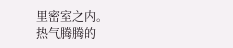里密室之内。
热气腾腾的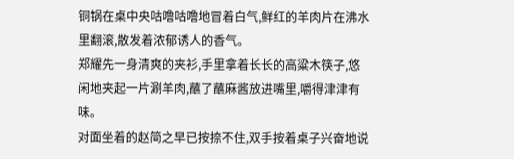铜锅在桌中央咕噜咕噜地冒着白气,鲜红的羊肉片在沸水里翻滚,散发着浓郁诱人的香气。
郑耀先一身清爽的夹衫,手里拿着长长的高粱木筷子,悠闲地夹起一片涮羊肉,蘸了蘸麻酱放进嘴里,嚼得津津有味。
对面坐着的赵简之早已按捺不住,双手按着桌子兴奋地说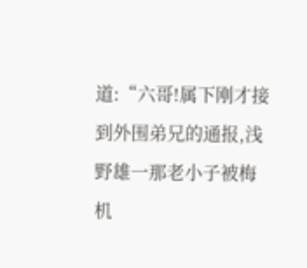道:“六哥!属下刚才接到外围弟兄的通报,浅野雄一那老小子被梅机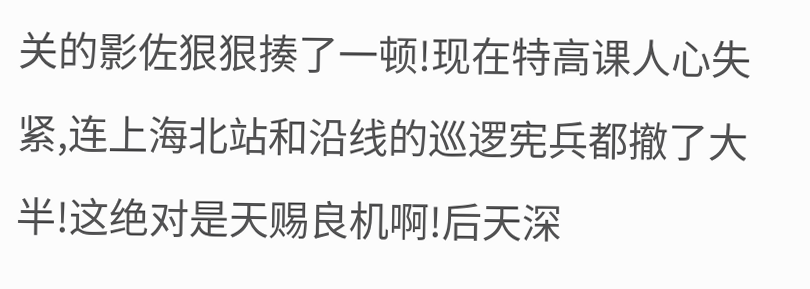关的影佐狠狠揍了一顿!现在特高课人心失紧,连上海北站和沿线的巡逻宪兵都撤了大半!这绝对是天赐良机啊!后天深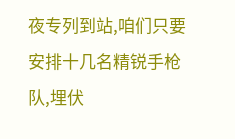夜专列到站,咱们只要安排十几名精锐手枪队,埋伏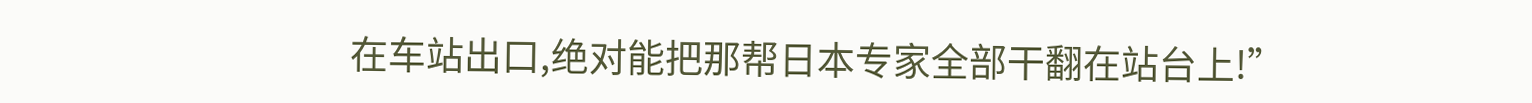在车站出口,绝对能把那帮日本专家全部干翻在站台上!”